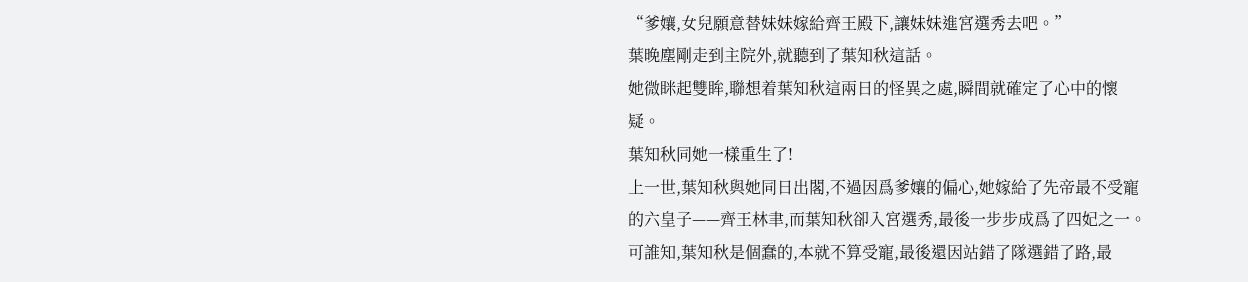“爹孃,女兒願意替妹妹嫁給齊王殿下,讓妹妹進宮選秀去吧。”
葉晚塵剛走到主院外,就聽到了葉知秋這話。
她微眯起雙眸,聯想着葉知秋這兩日的怪異之處,瞬間就確定了心中的懷疑。
葉知秋同她一樣重生了!
上一世,葉知秋與她同日出閣,不過因爲爹孃的偏心,她嫁給了先帝最不受寵的六皇子——齊王林聿,而葉知秋卻入宮選秀,最後一步步成爲了四妃之一。
可誰知,葉知秋是個蠢的,本就不算受寵,最後還因站錯了隊選錯了路,最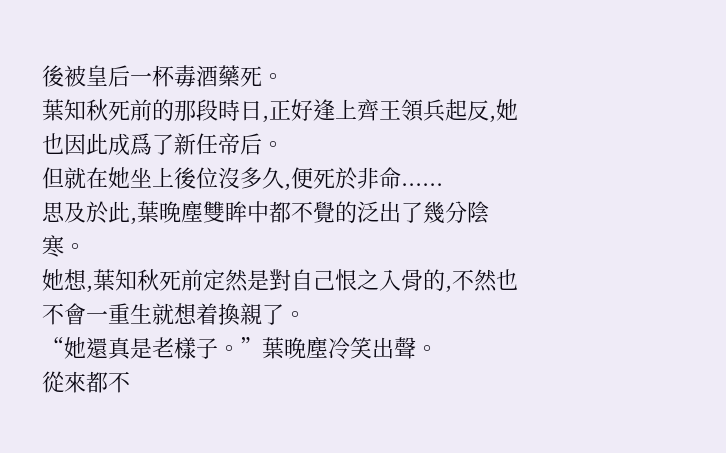後被皇后一杯毒酒藥死。
葉知秋死前的那段時日,正好逢上齊王領兵起反,她也因此成爲了新任帝后。
但就在她坐上後位沒多久,便死於非命......
思及於此,葉晚塵雙眸中都不覺的泛出了幾分陰寒。
她想,葉知秋死前定然是對自己恨之入骨的,不然也不會一重生就想着換親了。
“她還真是老樣子。”葉晚塵冷笑出聲。
從來都不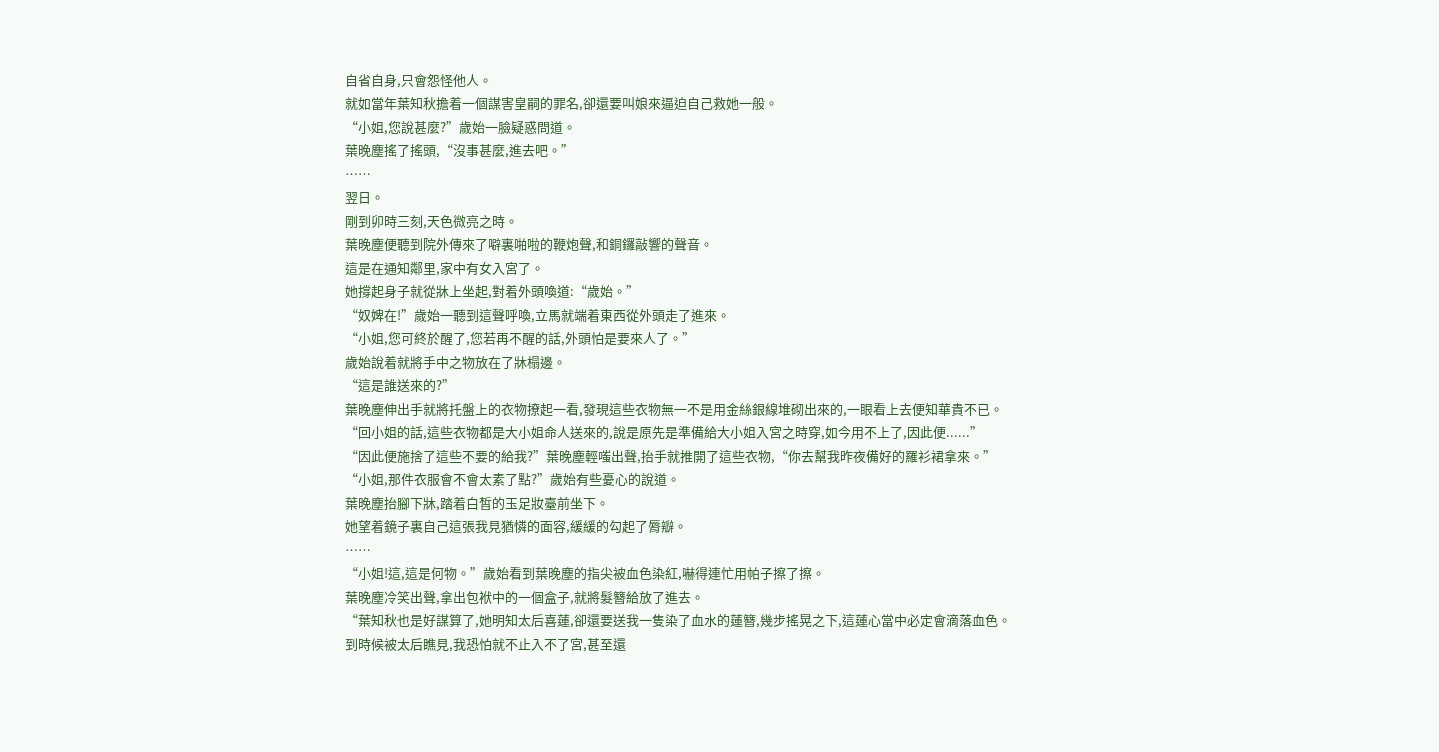自省自身,只會怨怪他人。
就如當年葉知秋擔着一個謀害皇嗣的罪名,卻還要叫娘來逼迫自己救她一般。
“小姐,您說甚麼?”歲始一臉疑惑問道。
葉晚塵搖了搖頭,“沒事甚麼,進去吧。”
……
翌日。
剛到卯時三刻,天色微亮之時。
葉晚塵便聽到院外傳來了噼裏啪啦的鞭炮聲,和銅鑼敲響的聲音。
這是在通知鄰里,家中有女入宮了。
她撐起身子就從牀上坐起,對着外頭喚道:“歲始。”
“奴婢在!”歲始一聽到這聲呼喚,立馬就端着東西從外頭走了進來。
“小姐,您可終於醒了,您若再不醒的話,外頭怕是要來人了。”
歲始說着就將手中之物放在了牀榻邊。
“這是誰送來的?”
葉晚塵伸出手就將托盤上的衣物撩起一看,發現這些衣物無一不是用金絲銀線堆砌出來的,一眼看上去便知華貴不已。
“回小姐的話,這些衣物都是大小姐命人送來的,說是原先是準備給大小姐入宮之時穿,如今用不上了,因此便......”
“因此便施捨了這些不要的給我?”葉晚塵輕嗤出聲,抬手就推開了這些衣物,“你去幫我昨夜備好的羅衫裙拿來。”
“小姐,那件衣服會不會太素了點?”歲始有些憂心的說道。
葉晚塵抬腳下牀,踏着白皙的玉足妝臺前坐下。
她望着鏡子裏自己這張我見猶憐的面容,緩緩的勾起了脣瓣。
……
“小姐!這,這是何物。”歲始看到葉晚塵的指尖被血色染紅,嚇得連忙用帕子擦了擦。
葉晚塵冷笑出聲,拿出包袱中的一個盒子,就將髮簪給放了進去。
“葉知秋也是好謀算了,她明知太后喜蓮,卻還要送我一隻染了血水的蓮簪,幾步搖晃之下,這蓮心當中必定會滴落血色。
到時候被太后瞧見,我恐怕就不止入不了宮,甚至還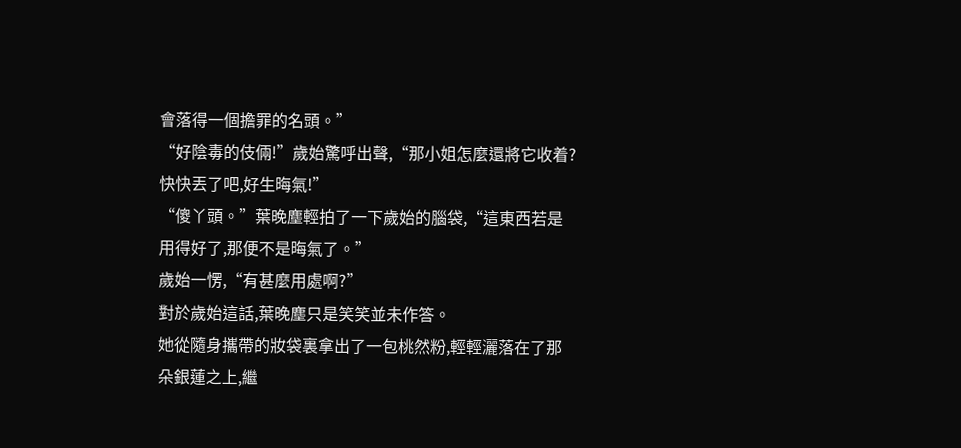會落得一個擔罪的名頭。”
“好陰毒的伎倆!”歲始驚呼出聲,“那小姐怎麼還將它收着?快快丟了吧,好生晦氣!”
“傻丫頭。”葉晚塵輕拍了一下歲始的腦袋,“這東西若是用得好了,那便不是晦氣了。”
歲始一愣,“有甚麼用處啊?”
對於歲始這話,葉晚塵只是笑笑並未作答。
她從隨身攜帶的妝袋裏拿出了一包桃然粉,輕輕灑落在了那朵銀蓮之上,繼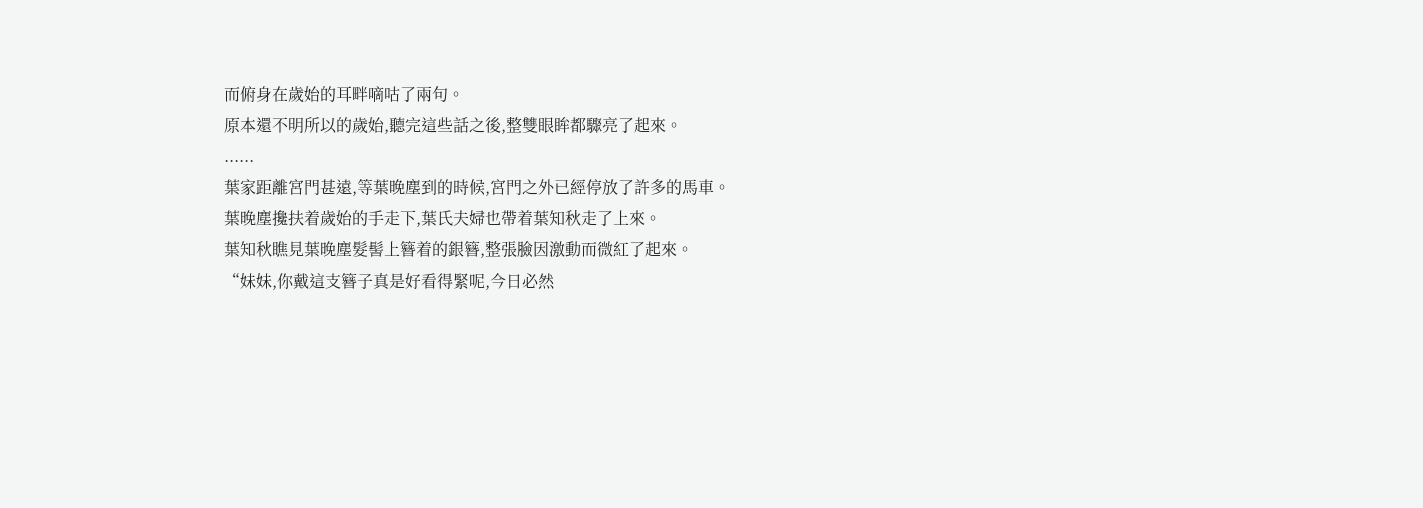而俯身在歲始的耳畔嘀咕了兩句。
原本還不明所以的歲始,聽完這些話之後,整雙眼眸都驟亮了起來。
......
葉家距離宮門甚遠,等葉晚塵到的時候,宮門之外已經停放了許多的馬車。
葉晚塵攙扶着歲始的手走下,葉氏夫婦也帶着葉知秋走了上來。
葉知秋瞧見葉晚塵髮髻上簪着的銀簪,整張臉因激動而微紅了起來。
“妹妹,你戴這支簪子真是好看得緊呢,今日必然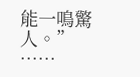能一鳴驚人。”
……